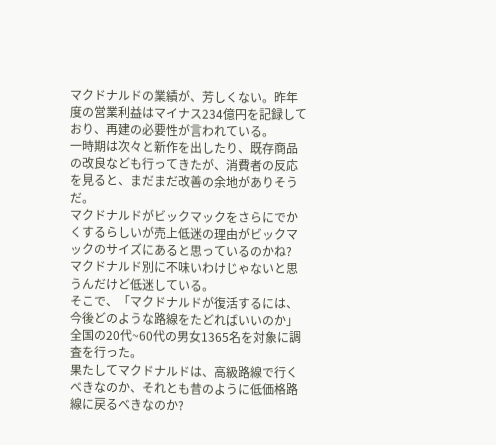マクドナルドの業績が、芳しくない。昨年度の営業利益はマイナス234億円を記録しており、再建の必要性が言われている。
一時期は次々と新作を出したり、既存商品の改良なども行ってきたが、消費者の反応を見ると、まだまだ改善の余地がありそうだ。
マクドナルドがビックマックをさらにでかくするらしいが売上低迷の理由がビックマックのサイズにあると思っているのかね?
マクドナルド別に不味いわけじゃないと思うんだけど低迷している。
そこで、「マクドナルドが復活するには、今後どのような路線をたどればいいのか」全国の20代~60代の男女1365名を対象に調査を行った。
果たしてマクドナルドは、高級路線で行くべきなのか、それとも昔のように低価格路線に戻るべきなのか?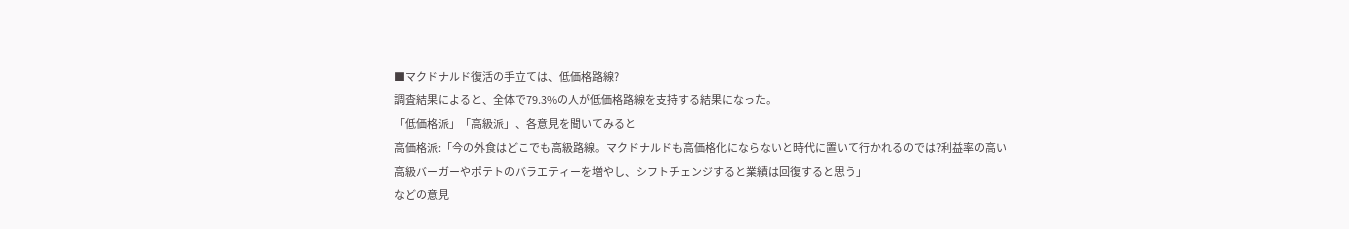■マクドナルド復活の手立ては、低価格路線?
調査結果によると、全体で79.3%の人が低価格路線を支持する結果になった。
「低価格派」「高級派」、各意見を聞いてみると
高価格派:「今の外食はどこでも高級路線。マクドナルドも高価格化にならないと時代に置いて行かれるのでは?利益率の高い高級バーガーやポテトのバラエティーを増やし、シフトチェンジすると業績は回復すると思う」
などの意見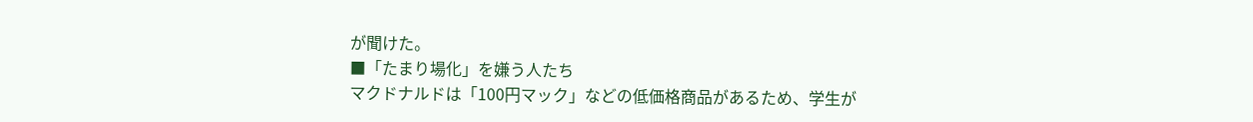が聞けた。
■「たまり場化」を嫌う人たち
マクドナルドは「100円マック」などの低価格商品があるため、学生が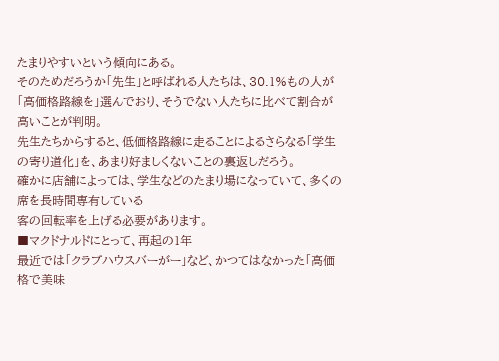たまりやすいという傾向にある。
そのためだろうか「先生」と呼ばれる人たちは、30.1%もの人が「高価格路線を」選んでおり、そうでない人たちに比べて割合が高いことが判明。
先生たちからすると、低価格路線に走ることによるさらなる「学生の寄り道化」を、あまり好ましくないことの裏返しだろう。
確かに店舗によっては、学生などのたまり場になっていて、多くの席を長時間専有している
客の回転率を上げる必要があります。
■マクドナルドにとって、再起の1年
最近では「クラブハウスバーがー」など、かつてはなかった「高価格で美味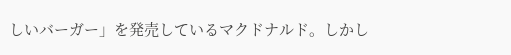しいバーガー」を発売しているマクドナルド。しかし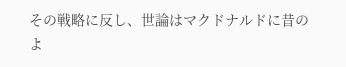その戦略に反し、世論はマクドナルドに昔のよ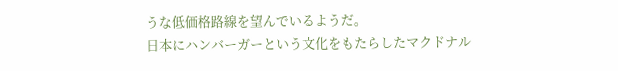うな低価格路線を望んでいるようだ。
日本にハンバーガーという文化をもたらしたマクドナル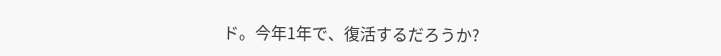ド。今年1年で、復活するだろうか?